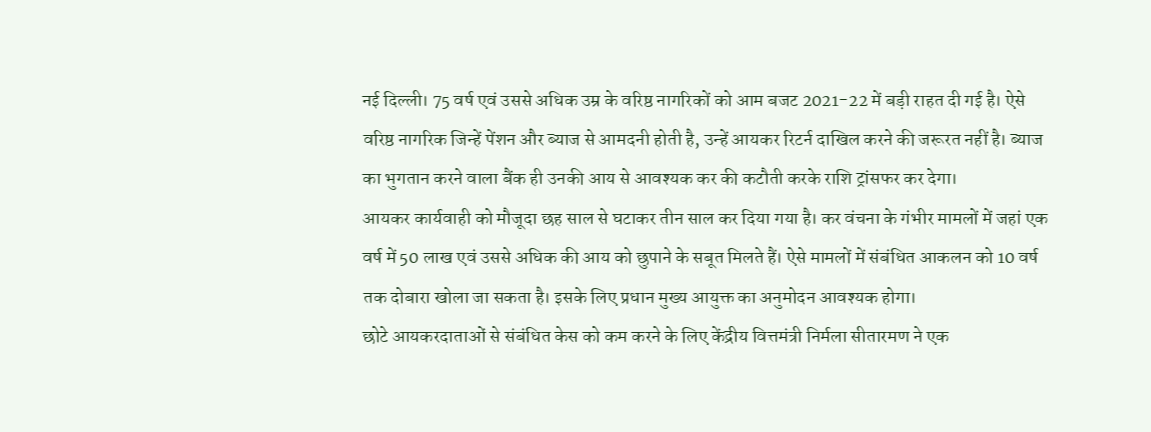नई दिल्ली। 75 वर्ष एवं उससे अधिक उम्र के वरिष्ठ नागरिकों को आम बजट 2021-22 में बड़ी राहत दी गई है। ऐसे वरिष्ठ नागरिक जिन्हें पेंशन और ब्याज से आमदनी होती है, उन्हें आयकर रिटर्न दाखिल करने की जरूरत नहीं है। ब्याज का भुगतान करने वाला बैंक ही उनकी आय से आवश्यक कर की कटौती करके राशि ट्रांसफर कर देगा।
आयकर कार्यवाही को मौजूदा छह साल से घटाकर तीन साल कर दिया गया है। कर वंचना के गंभीर मामलों में जहां एक वर्ष में 50 लाख एवं उससे अधिक की आय को छुपाने के सबूत मिलते हैं। ऐसे मामलों में संबंधित आकलन को 10 वर्ष तक दोबारा खोला जा सकता है। इसके लिए प्रधान मुख्य आयुक्त का अनुमोदन आवश्यक होगा।
छोटे आयकरदाताओं से संबंधित केस को कम करने के लिए केंद्रीय वित्तमंत्री निर्मला सीतारमण ने एक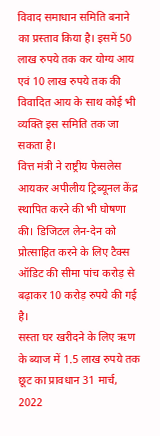विवाद समाधान समिति बनाने का प्रस्ताव किया है। इसमें 50 लाख रुपये तक कर योग्य आय एवं 10 लाख रुपये तक की विवादित आय के साथ कोई भी व्यक्ति इस समिति तक जा सकता है।
वित्त मंत्री ने राष्ट्रीय फेसलेस आयकर अपीलीय ट्रिब्यूनल केंद्र स्थापित करने की भी घोषणा की। डिजिटल लेन-देन को प्रोत्साहित करने के लिए टैक्स ऑडिट की सीमा पांच करोड़ से बढ़ाकर 10 करोड़ रुपये की गई है।
सस्ता घर खरीदने के लिए ऋण के ब्याज में 1.5 लाख रुपये तक छूट का प्रावधान 31 मार्च, 2022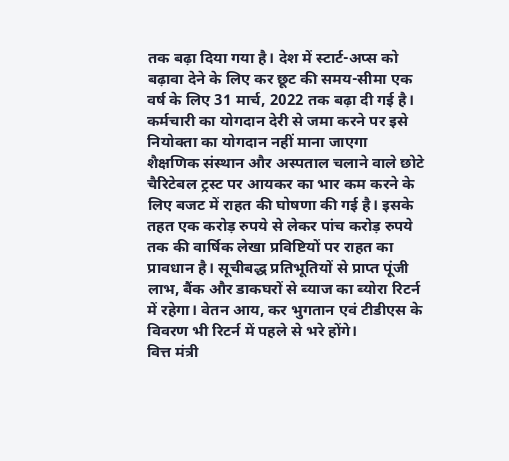तक बढ़ा दिया गया है। देश में स्टार्ट-अप्स को बढ़ावा देने के लिए कर छूट की समय-सीमा एक वर्ष के लिए 31 मार्च, 2022 तक बढ़ा दी गई है। कर्मचारी का योगदान देरी से जमा करने पर इसे नियोक्ता का योगदान नहीं माना जाएगा
शैक्षणिक संस्थान और अस्पताल चलाने वाले छोटे चैरिटेबल ट्रस्ट पर आयकर का भार कम करने के लिए बजट में राहत की घोषणा की गई है। इसके तहत एक करोड़ रुपये से लेकर पांच करोड़ रुपये तक की वार्षिक लेखा प्रविष्टियों पर राहत का प्रावधान है। सूचीबद्ध प्रतिभूतियों से प्राप्त पूंजी लाभ, बैंक और डाकघरों से ब्याज का ब्योरा रिटर्न में रहेगा। वेतन आय, कर भुगतान एवं टीडीएस के विवरण भी रिटर्न में पहले से भरे होंगे।
वित्त मंत्री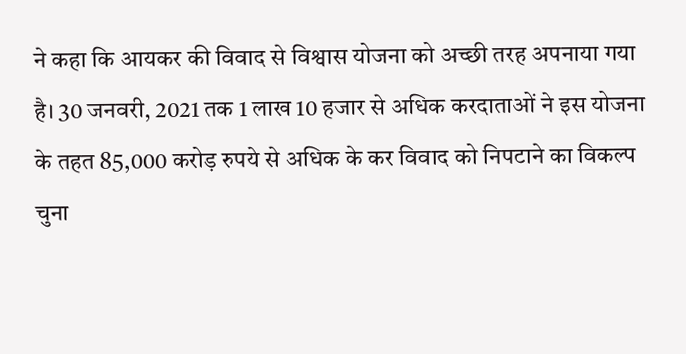ने कहा कि आयकर की विवाद से विश्वास योजना को अच्छी तरह अपनाया गया है। 30 जनवरी, 2021 तक 1 लाख 10 हजार से अधिक करदाताओं ने इस योजना के तहत 85,000 करोड़ रुपये से अधिक के कर विवाद को निपटाने का विकल्प चुना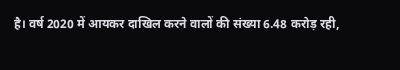है। वर्ष 2020 में आयकर दाखिल करने वालों की संख्या 6.48 करोड़ रही,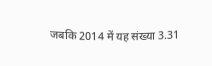जबकि 2014 में यह संख्या 3.31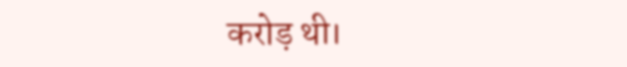करोड़ थी।